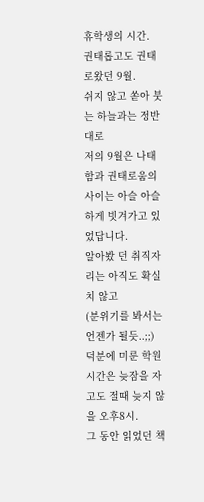휴학생의 시간.
권태롭고도 권태로왔던 9월.
쉬지 않고 쏟아 붓는 하늘과는 정반대로
저의 9월은 나태함과 권태로움의 사이는 아슬 아슬하게 빗겨가고 있었답니다.
알아봤 던 취직자리는 아직도 확실치 않고
(분위기를 봐서는 언젠가 될듯..;;)
덕분에 미룬 학원 시간은 늦잠을 자고도 절때 늦지 않을 오후8시.
그 동안 읽었던 책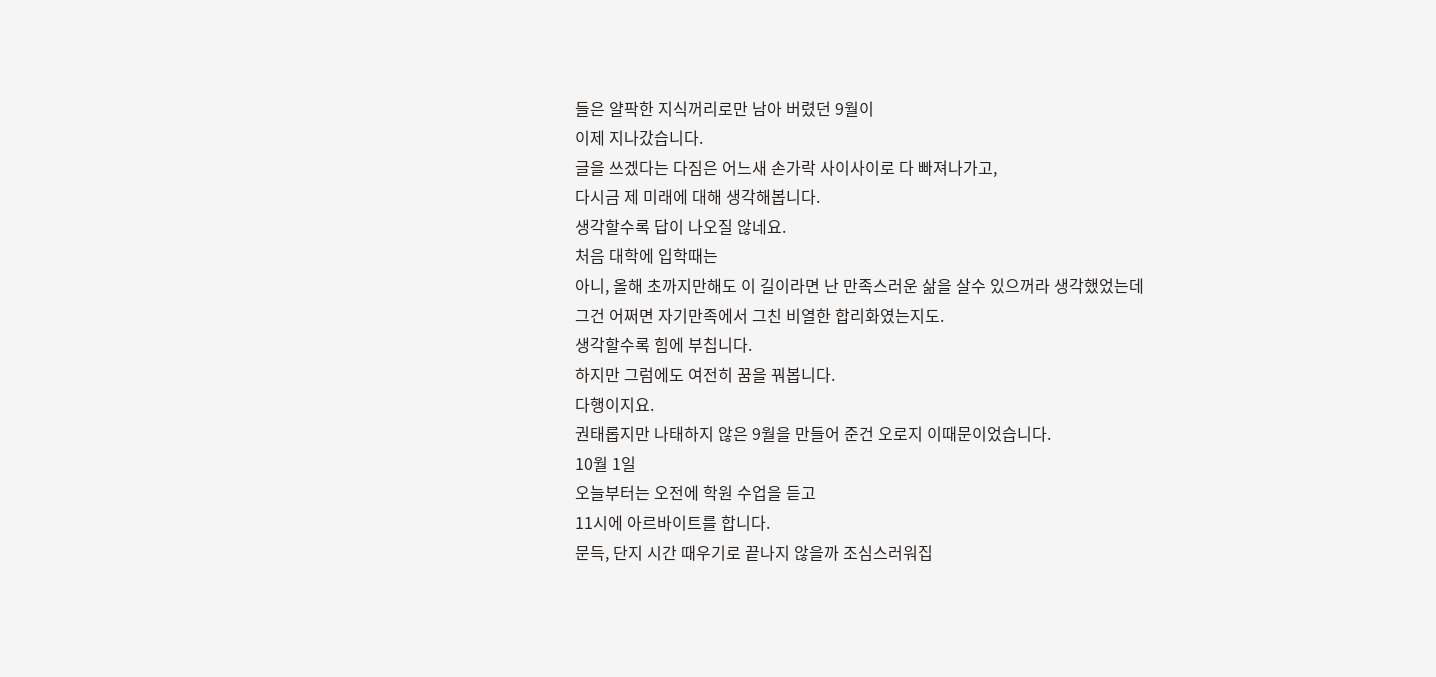들은 얄팍한 지식꺼리로만 남아 버렸던 9월이
이제 지나갔습니다.
글을 쓰겠다는 다짐은 어느새 손가락 사이사이로 다 빠져나가고,
다시금 제 미래에 대해 생각해봅니다.
생각할수록 답이 나오질 않네요.
처음 대학에 입학때는
아니, 올해 초까지만해도 이 길이라면 난 만족스러운 삶을 살수 있으꺼라 생각했었는데
그건 어쩌면 자기만족에서 그친 비열한 합리화였는지도.
생각할수록 힘에 부칩니다.
하지만 그럼에도 여전히 꿈을 꿔봅니다.
다행이지요.
권태롭지만 나태하지 않은 9월을 만들어 준건 오로지 이때문이었습니다.
10월 1일
오늘부터는 오전에 학원 수업을 듣고
11시에 아르바이트를 합니다.
문득, 단지 시간 때우기로 끝나지 않을까 조심스러워집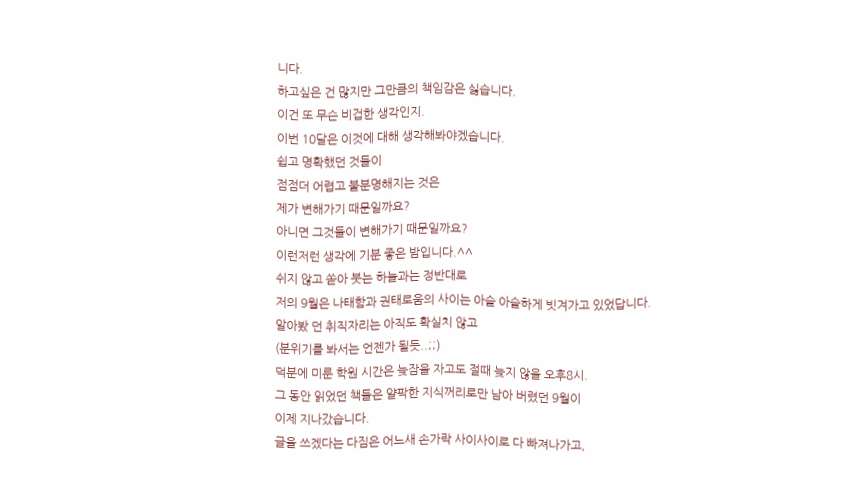니다.
하고싶은 건 많지만 그만큼의 책임감은 싫습니다.
이건 또 무슨 비겁한 생각인지.
이번 10달은 이것에 대해 생각해봐야겠습니다.
쉽고 명확했던 것들이
점점더 어렵고 불분명해지는 것은
제가 변해가기 때문일까요?
아니면 그것들이 변해가기 때문일까요?
이런저런 생각에 기분 좋은 밤입니다.^^
쉬지 않고 쏟아 붓는 하늘과는 정반대로
저의 9월은 나태함과 권태로움의 사이는 아슬 아슬하게 빗겨가고 있었답니다.
알아봤 던 취직자리는 아직도 확실치 않고
(분위기를 봐서는 언젠가 될듯..;;)
덕분에 미룬 학원 시간은 늦잠을 자고도 절때 늦지 않을 오후8시.
그 동안 읽었던 책들은 얄팍한 지식꺼리로만 남아 버렸던 9월이
이제 지나갔습니다.
글을 쓰겠다는 다짐은 어느새 손가락 사이사이로 다 빠져나가고,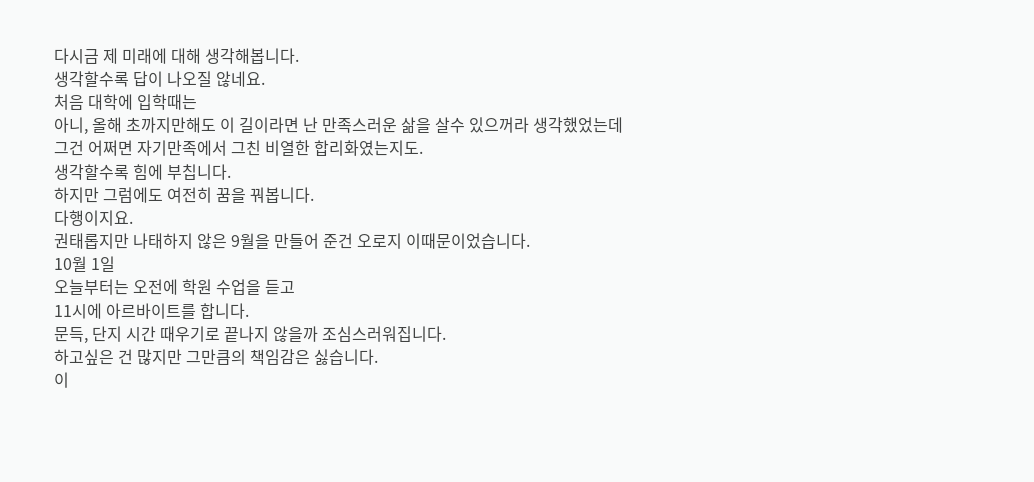다시금 제 미래에 대해 생각해봅니다.
생각할수록 답이 나오질 않네요.
처음 대학에 입학때는
아니, 올해 초까지만해도 이 길이라면 난 만족스러운 삶을 살수 있으꺼라 생각했었는데
그건 어쩌면 자기만족에서 그친 비열한 합리화였는지도.
생각할수록 힘에 부칩니다.
하지만 그럼에도 여전히 꿈을 꿔봅니다.
다행이지요.
권태롭지만 나태하지 않은 9월을 만들어 준건 오로지 이때문이었습니다.
10월 1일
오늘부터는 오전에 학원 수업을 듣고
11시에 아르바이트를 합니다.
문득, 단지 시간 때우기로 끝나지 않을까 조심스러워집니다.
하고싶은 건 많지만 그만큼의 책임감은 싫습니다.
이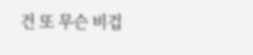건 또 무슨 비겁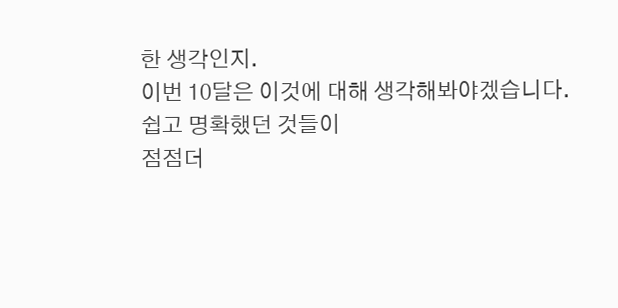한 생각인지.
이번 10달은 이것에 대해 생각해봐야겠습니다.
쉽고 명확했던 것들이
점점더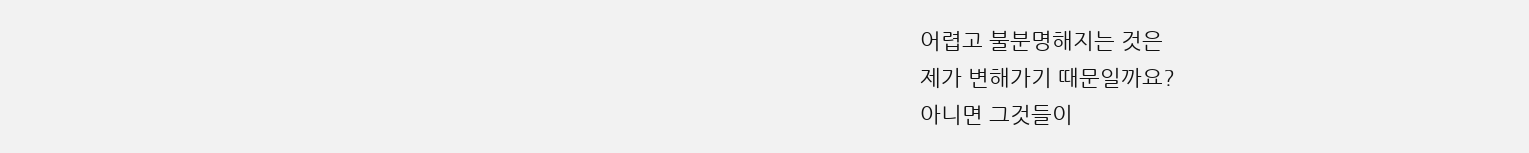어렵고 불분명해지는 것은
제가 변해가기 때문일까요?
아니면 그것들이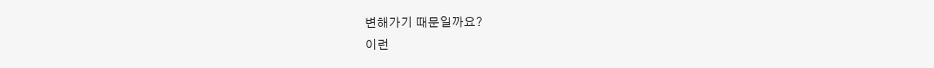변해가기 때문일까요?
이런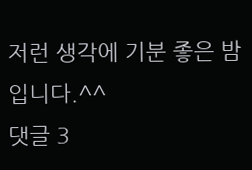저런 생각에 기분 좋은 밤입니다.^^
댓글 3